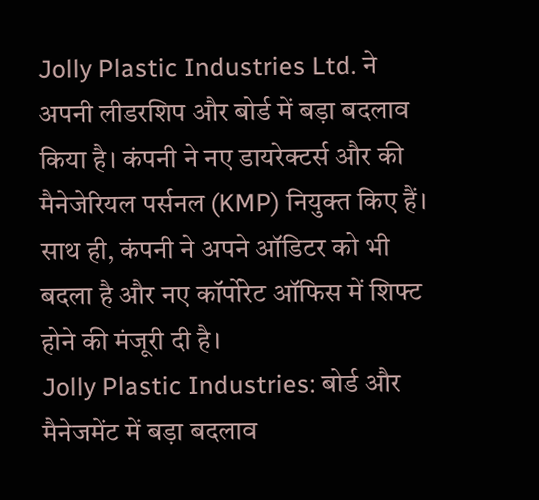Jolly Plastic Industries Ltd. ने अपनी लीडरशिप और बोर्ड में बड़ा बदलाव किया है। कंपनी ने नए डायरेक्टर्स और की मैनेजेरियल पर्सनल (KMP) नियुक्त किए हैं। साथ ही, कंपनी ने अपने ऑडिटर को भी बदला है और नए कॉर्पोरेट ऑफिस में शिफ्ट होने की मंजूरी दी है।
Jolly Plastic Industries: बोर्ड और मैनेजमेंट में बड़ा बदलाव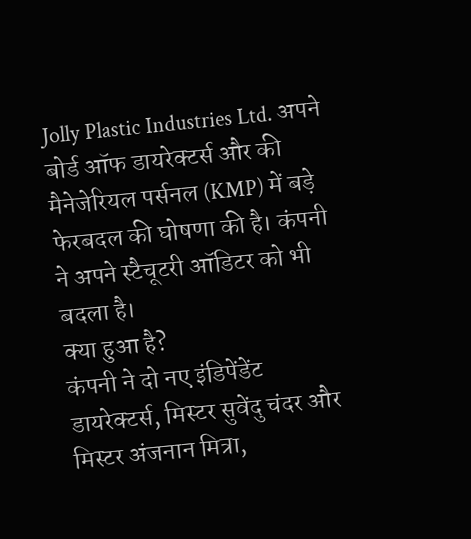Jolly Plastic Industries Ltd. अपने बोर्ड ऑफ डायरेक्टर्स और की मैनेजेरियल पर्सनल (KMP) में बड़े फेरबदल की घोषणा की है। कंपनी ने अपने स्टैचूटरी ऑडिटर को भी बदला है।
क्या हुआ है?
कंपनी ने दो नए इंडिपेंडेंट डायरेक्टर्स, मिस्टर सुवेंदु चंदर और मिस्टर अंजनान मित्रा,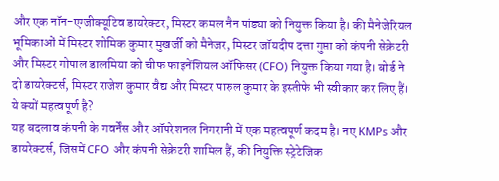और एक नॉन-एग्जीक्यूटिव डायरेक्टर, मिस्टर कमल नैन पांड्या को नियुक्त किया है। की मैनेजेरियल भूमिकाओं में मिस्टर शोमिक कुमार मुखर्जी को मैनेजर, मिस्टर जॉयदीप दत्ता गुप्ता को कंपनी सेक्रेटरी और मिस्टर गोपाल डालमिया को चीफ फाइनेंशियल ऑफिसर (CFO) नियुक्त किया गया है। बोर्ड ने दो डायरेक्टर्स, मिस्टर राजेश कुमार वैद्य और मिस्टर पारुल कुमार के इस्तीफे भी स्वीकार कर लिए हैं।
ये क्यों महत्वपूर्ण है?
यह बदलाव कंपनी के गवर्नेंस और ऑपरेशनल निगरानी में एक महत्वपूर्ण कदम है। नए KMPs और डायरेक्टर्स, जिसमें CFO और कंपनी सेक्रेटरी शामिल हैं, की नियुक्ति स्ट्रेटेजिक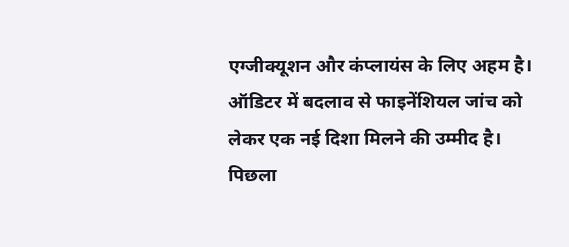एग्जीक्यूशन और कंप्लायंस के लिए अहम है। ऑडिटर में बदलाव से फाइनेंशियल जांच को लेकर एक नई दिशा मिलने की उम्मीद है।
पिछला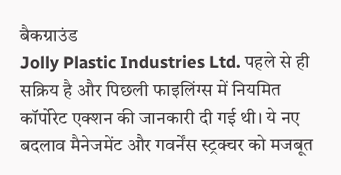बैकग्राउंड
Jolly Plastic Industries Ltd. पहले से ही सक्रिय है और पिछली फाइलिंग्स में नियमित कॉर्पोरेट एक्शन की जानकारी दी गई थी। ये नए बदलाव मैनेजमेंट और गवर्नेंस स्ट्रक्चर को मजबूत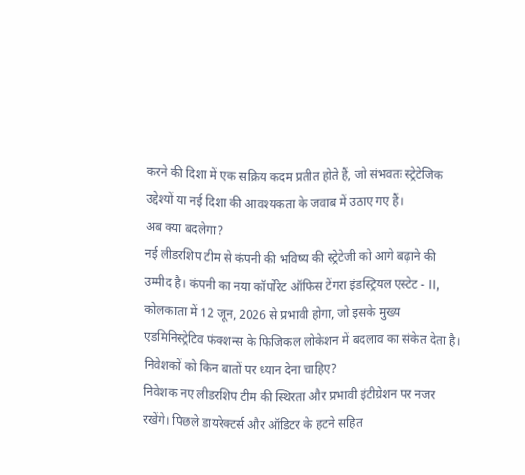करने की दिशा में एक सक्रिय कदम प्रतीत होते हैं, जो संभवतः स्ट्रेटेजिक उद्देश्यों या नई दिशा की आवश्यकता के जवाब में उठाए गए हैं।
अब क्या बदलेगा?
नई लीडरशिप टीम से कंपनी की भविष्य की स्ट्रेटेजी को आगे बढ़ाने की उम्मीद है। कंपनी का नया कॉर्पोरेट ऑफिस टेंगरा इंडस्ट्रियल एस्टेट - II, कोलकाता में 12 जून, 2026 से प्रभावी होगा, जो इसके मुख्य एडमिनिस्ट्रेटिव फंक्शन्स के फिजिकल लोकेशन में बदलाव का संकेत देता है।
निवेशकों को किन बातों पर ध्यान देना चाहिए?
निवेशक नए लीडरशिप टीम की स्थिरता और प्रभावी इंटीग्रेशन पर नजर रखेंगे। पिछले डायरेक्टर्स और ऑडिटर के हटने सहित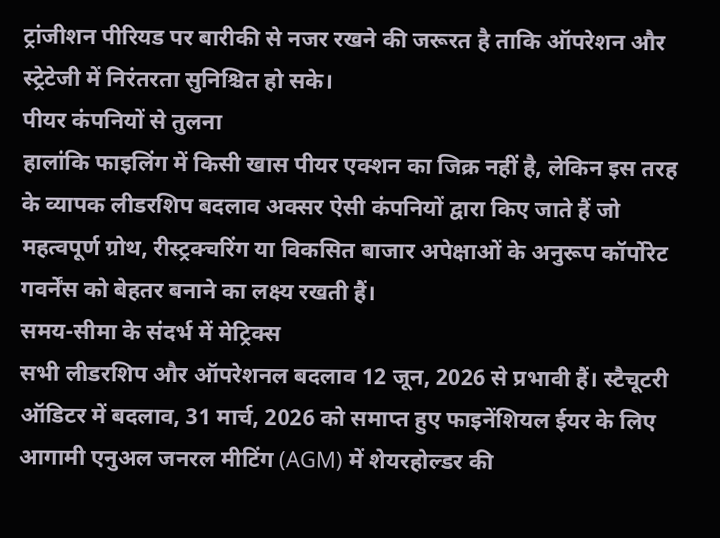ट्रांजीशन पीरियड पर बारीकी से नजर रखने की जरूरत है ताकि ऑपरेशन और स्ट्रेटेजी में निरंतरता सुनिश्चित हो सके।
पीयर कंपनियों से तुलना
हालांकि फाइलिंग में किसी खास पीयर एक्शन का जिक्र नहीं है, लेकिन इस तरह के व्यापक लीडरशिप बदलाव अक्सर ऐसी कंपनियों द्वारा किए जाते हैं जो महत्वपूर्ण ग्रोथ, रीस्ट्रक्चरिंग या विकसित बाजार अपेक्षाओं के अनुरूप कॉर्पोरेट गवर्नेंस को बेहतर बनाने का लक्ष्य रखती हैं।
समय-सीमा के संदर्भ में मेट्रिक्स
सभी लीडरशिप और ऑपरेशनल बदलाव 12 जून, 2026 से प्रभावी हैं। स्टैचूटरी ऑडिटर में बदलाव, 31 मार्च, 2026 को समाप्त हुए फाइनेंशियल ईयर के लिए आगामी एनुअल जनरल मीटिंग (AGM) में शेयरहोल्डर की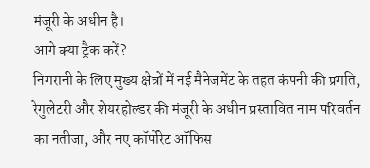मंजूरी के अधीन है।
आगे क्या ट्रैक करें?
निगरानी के लिए मुख्य क्षेत्रों में नई मैनेजमेंट के तहत कंपनी की प्रगति, रेगुलेटरी और शेयरहोल्डर की मंजूरी के अधीन प्रस्तावित नाम परिवर्तन का नतीजा, और नए कॉर्पोरेट ऑफिस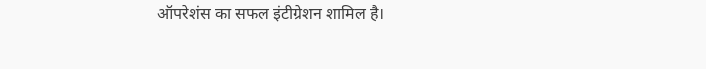ऑपरेशंस का सफल इंटीग्रेशन शामिल है।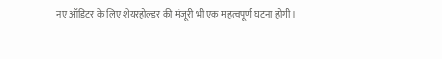नए ऑडिटर के लिए शेयरहोल्डर की मंजूरी भी एक महत्वपूर्ण घटना होगी।